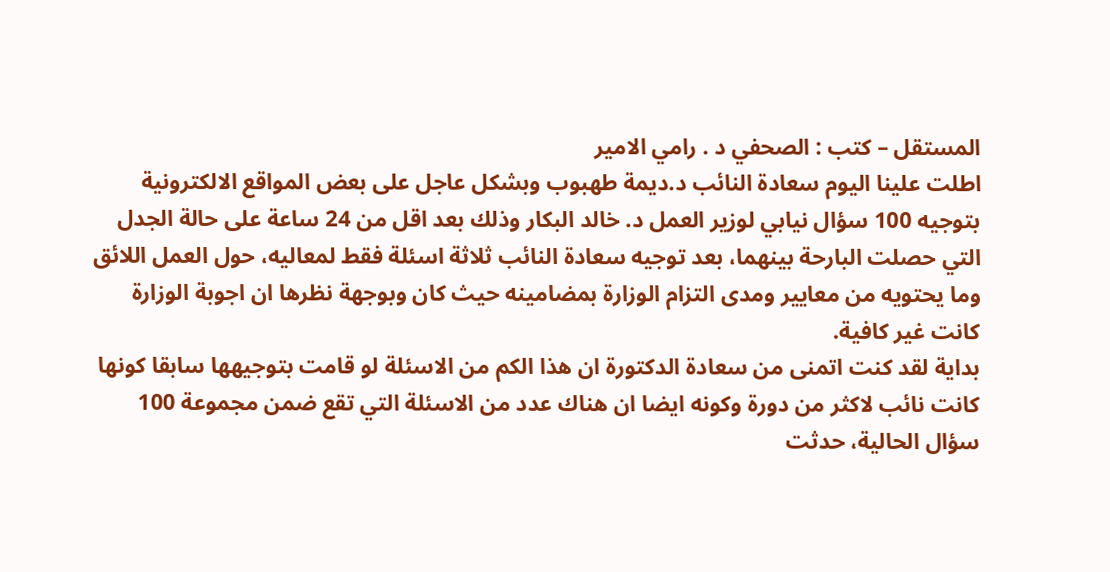المستقل – كتب : الصحفي د . رامي الامير
اطلت علينا اليوم سعادة النائب د.ديمة طهبوب وبشكل عاجل على بعض المواقع الالكترونية بتوجيه 100 سؤال نيابي لوزير العمل د. خالد البكار وذلك بعد اقل من 24 ساعة على حالة الجدل التي حصلت البارحة بينهما، بعد توجيه سعادة النائب ثلاثة اسئلة فقط لمعاليه، حول العمل اللائق وما يحتويه من معايير ومدى التزام الوزارة بمضامينه حيث كان وبوجهة نظرها ان اجوبة الوزارة كانت غير كافية.
بداية لقد كنت اتمنى من سعادة الدكتورة ان هذا الكم من الاسئلة لو قامت بتوجيهها سابقا كونها كانت نائب لاكثر من دورة وكونه ايضا ان هناك عدد من الاسئلة التي تقع ضمن مجموعة 100 سؤال الحالية، حدثت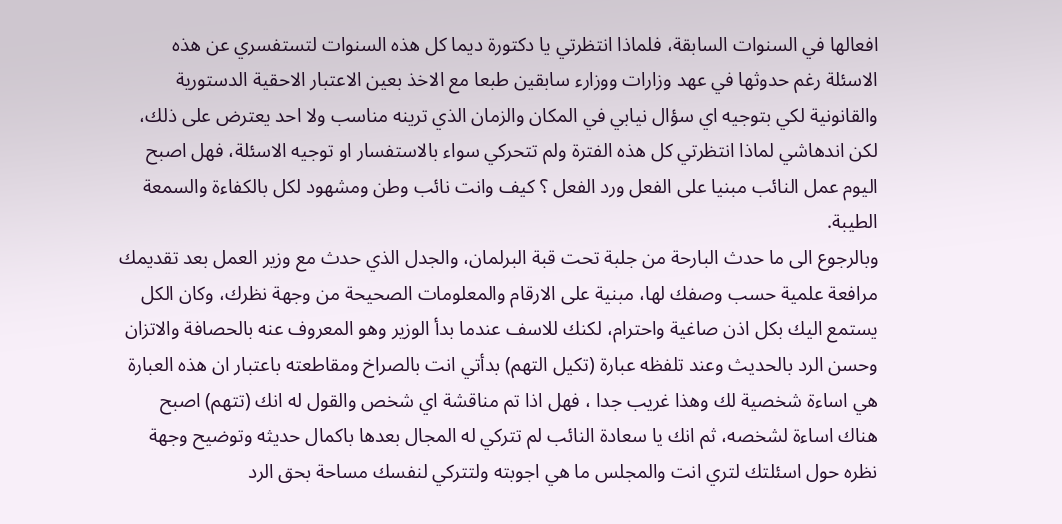افعالها في السنوات السابقة، فلماذا انتظرتي يا دكتورة ديما كل هذه السنوات لتستفسري عن هذه الاسئلة رغم حدوثها في عهد وزارات ووزارء سابقين طبعا مع الاخذ بعين الاعتبار الاحقية الدستورية والقانونية لكي بتوجيه اي سؤال نيابي في المكان والزمان الذي ترينه مناسب ولا احد يعترض على ذلك، لكن اندهاشي لماذا انتظرتي كل هذه الفترة ولم تتحركي سواء بالاستفسار او توجيه الاسئلة، فهل اصبح اليوم عمل النائب مبنيا على الفعل ورد الفعل ؟ كيف وانت نائب وطن ومشهود لكل بالكفاءة والسمعة الطيبة.
وبالرجوع الى ما حدث البارحة من جلبة تحت قبة البرلمان، والجدل الذي حدث مع وزير العمل بعد تقديمك مرافعة علمية حسب وصفك لها، مبنية على الارقام والمعلومات الصحيحة من وجهة نظرك، وكان الكل يستمع اليك بكل اذن صاغية واحترام، لكنك للاسف عندما بدأ الوزير وهو المعروف عنه بالحصافة والاتزان وحسن الرد بالحديث وعند تلفظه عبارة (تكيل التهم) بدأتي انت بالصراخ ومقاطعته باعتبار ان هذه العبارة هي اساءة شخصية لك وهذا غريب جدا ، فهل اذا تم مناقشة اي شخص والقول له انك (تتهم) اصبح هناك اساءة لشخصه، ثم انك يا سعادة النائب لم تتركي له المجال بعدها باكمال حديثه وتوضيح وجهة نظره حول اسئلتك لتري انت والمجلس ما هي اجوبته ولتتركي لنفسك مساحة بحق الرد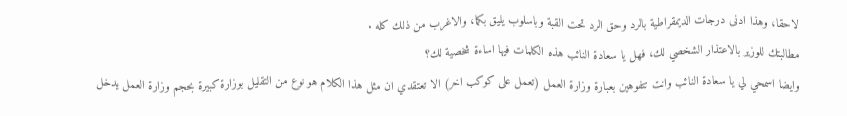لاحقا، وهذا ادنى درجات الديمقراطية بالرد وحق الرد تحت القبة وباسلوب يليق بكما، والاغرب من ذلك كله .
مطالبتك للوزير بالاعتذار الشخصي لك، فهل يا سعادة النائب هذه الكلمات فيها اساءة شخصية لك؟
وايضا اسمحي لي يا سعادة النائب وانت تتفوهين بعبارة وزارة العمل (تعمل على كوكب اخر) الا تعتقدي ان مثل هذا الكلام هو نوع من التقليل بوزارة كبيرة بحجم وزارة العمل يدخل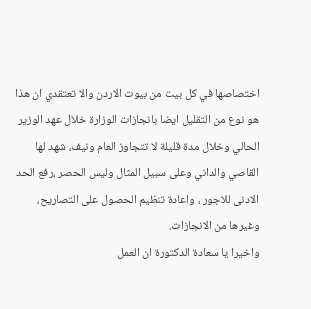اختصاصها في كل بيت من بيوت الاردن والا تعتقدي ان هذا هو نوع من التقليل ايضا بانجازات الوزارة خلال عهد الوزير الحالي وخلال مدة قليلة لا تتجاوز العام ونيف، شهد لها القاصي والداني وعلى سبيل المثال وليس الحصر ،رفع الحد الادنى للاجور ، واعادة تنظيم الحصول على التصاريح، وغيرها من الانجازات.
واخيرا يا سعادة الدكتورة ان العمل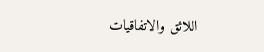اللائق والاتفاقيات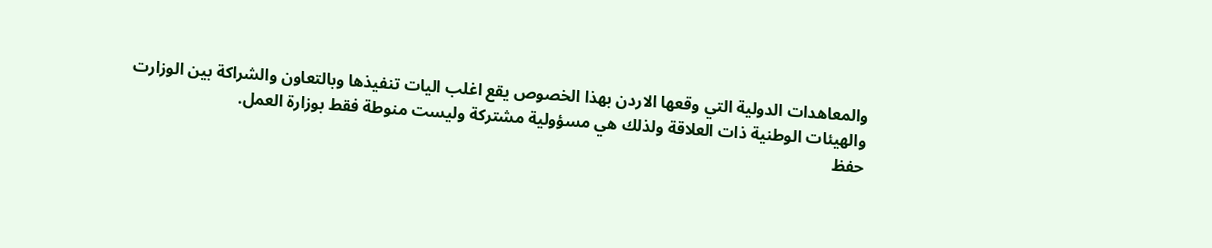والمعاهدات الدولية التي وقعها الاردن بهذا الخصوص يقع اغلب اليات تنفيذها وبالتعاون والشراكة بين الوزارت والهيئات الوطنية ذات العلاقة ولذلك هي مسؤولية مشتركة وليست منوطة فقط بوزارة العمل.
حفظ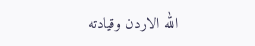الله الاردن وقيادته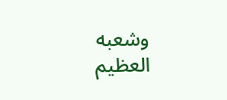وشعبه العظيم